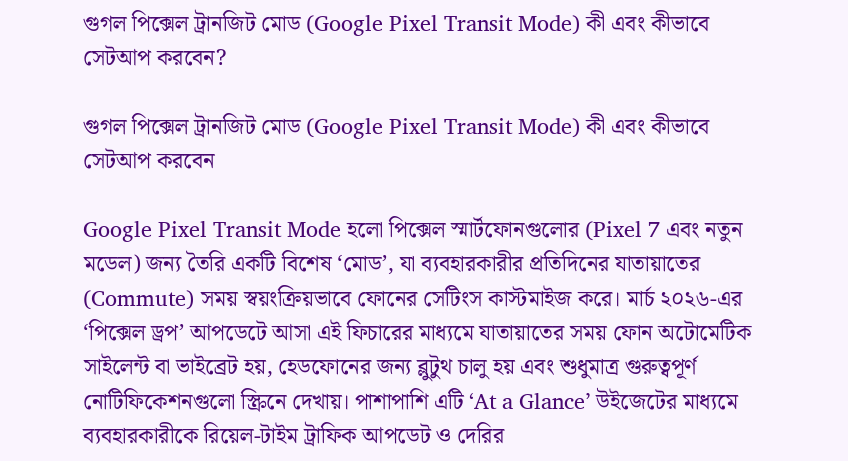গুগল পিক্সেল ট্রানজিট মোড (Google Pixel Transit Mode) কী এবং কীভাবে সেটআপ করবেন?

গুগল পিক্সেল ট্রানজিট মোড (Google Pixel Transit Mode) কী এবং কীভাবে সেটআপ করবেন

Google Pixel Transit Mode হলো পিক্সেল স্মার্টফোনগুলোর (Pixel 7 এবং নতুন মডেল) জন্য তৈরি একটি বিশেষ ‘মোড’, যা ব্যবহারকারীর প্রতিদিনের যাতায়াতের (Commute) সময় স্বয়ংক্রিয়ভাবে ফোনের সেটিংস কাস্টমাইজ করে। মার্চ ২০২৬-এর ‘পিক্সেল ড্রপ’ আপডেটে আসা এই ফিচারের মাধ্যমে যাতায়াতের সময় ফোন অটোমেটিক সাইলেন্ট বা ভাইব্রেট হয়, হেডফোনের জন্য ব্লুটুথ চালু হয় এবং শুধুমাত্র গুরুত্বপূর্ণ নোটিফিকেশনগুলো স্ক্রিনে দেখায়। পাশাপাশি এটি ‘At a Glance’ উইজেটের মাধ্যমে ব্যবহারকারীকে রিয়েল-টাইম ট্রাফিক আপডেট ও দেরির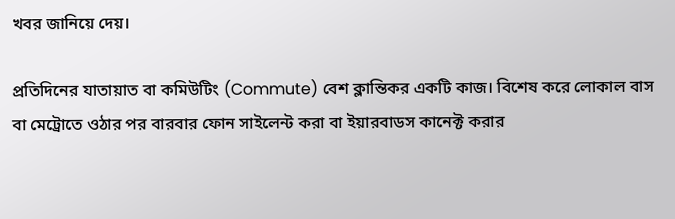খবর জানিয়ে দেয়।

প্রতিদিনের যাতায়াত বা কমিউটিং (Commute) বেশ ক্লান্তিকর একটি কাজ। বিশেষ করে লোকাল বাস বা মেট্রোতে ওঠার পর বারবার ফোন সাইলেন্ট করা বা ইয়ারবাডস কানেক্ট করার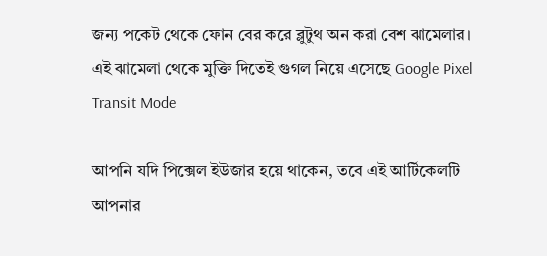জন্য পকেট থেকে ফোন বের করে ব্লুটুথ অন করা বেশ ঝামেলার। এই ঝামেলা থেকে মুক্তি দিতেই গুগল নিয়ে এসেছে Google Pixel Transit Mode

আপনি যদি পিক্সেল ইউজার হয়ে থাকেন, তবে এই আর্টিকেলটি আপনার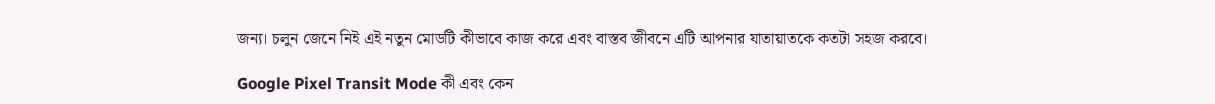জন্য। চলুন জেনে নিই এই নতুন মোডটি কীভাবে কাজ করে এবং বাস্তব জীবনে এটি আপনার যাতায়াতকে কতটা সহজ করবে।

Google Pixel Transit Mode কী এবং কেন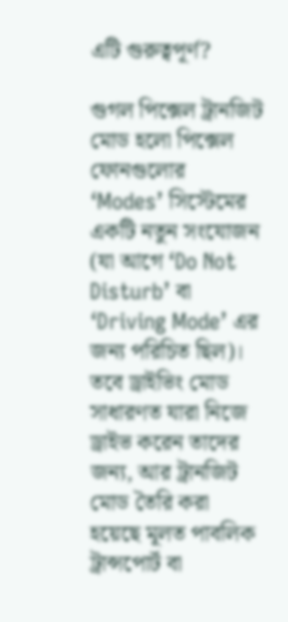এটি গুরুত্বপূর্ণ?

গুগল পিক্সেল ট্রানজিট মোড হলো পিক্সেল ফোনগুলোর ‘Modes’ সিস্টেমের একটি নতুন সংযোজন (যা আগে ‘Do Not Disturb’ বা ‘Driving Mode’ এর জন্য পরিচিত ছিল)। তবে ড্রাইভিং মোড সাধারণত যারা নিজে ড্রাইভ করেন তাদের জন্য, আর ট্রানজিট মোড তৈরি করা হয়েছে মূলত পাবলিক ট্রান্সপোর্ট বা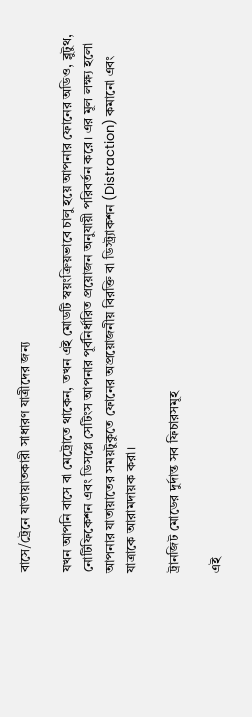বাসে/ট্রেনে যাতায়াতকারী সাধারণ যাত্রীদের জন্য

যখন আপনি বাসে বা মেট্রোতে থাকেন, তখন এই মোডটি স্বয়ংক্রিয়ভাবে চালু হয়ে আপনার ফোনের অডিও, ব্লুটুথ, নোটিফিকেশন এবং ডিসপ্লে সেটিংস আপনার পূর্বনির্ধারিত প্রয়োজন অনুযায়ী পরিবর্তন করে। এর মূল লক্ষ্য হলো আপনার যাতায়াতের সময়টুকুতে ফোনের অপ্রয়োজনীয় বিরক্তি বা ডিস্ট্র্যাকশন (Distraction) কমানো এবং যাত্রাকে আরামদায়ক করা।

ট্রানজিট মোডের দুর্দান্ত সব ফিচারসমূহ

এই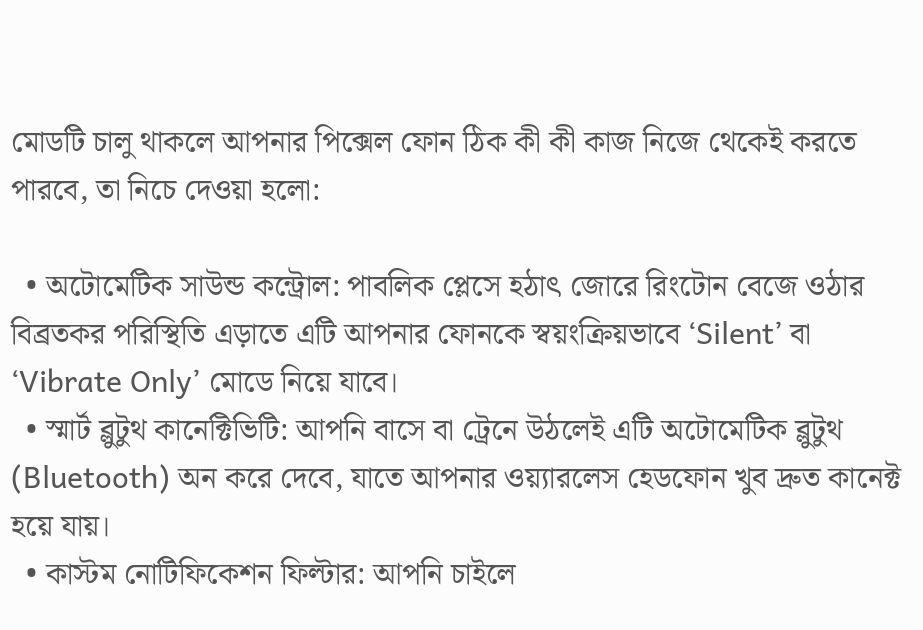মোডটি চালু থাকলে আপনার পিক্সেল ফোন ঠিক কী কী কাজ নিজে থেকেই করতে পারবে, তা নিচে দেওয়া হলো:

  • অটোমেটিক সাউন্ড কন্ট্রোল: পাবলিক প্লেসে হঠাৎ জোরে রিংটোন বেজে ওঠার বিব্রতকর পরিস্থিতি এড়াতে এটি আপনার ফোনকে স্বয়ংক্রিয়ভাবে ‘Silent’ বা ‘Vibrate Only’ মোডে নিয়ে যাবে।
  • স্মার্ট ব্লুটুথ কানেক্টিভিটি: আপনি বাসে বা ট্রেনে উঠলেই এটি অটোমেটিক ব্লুটুথ (Bluetooth) অন করে দেবে, যাতে আপনার ওয়্যারলেস হেডফোন খুব দ্রুত কানেক্ট হয়ে যায়।
  • কাস্টম নোটিফিকেশন ফিল্টার: আপনি চাইলে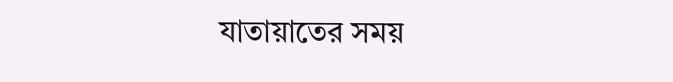যাতায়াতের সময়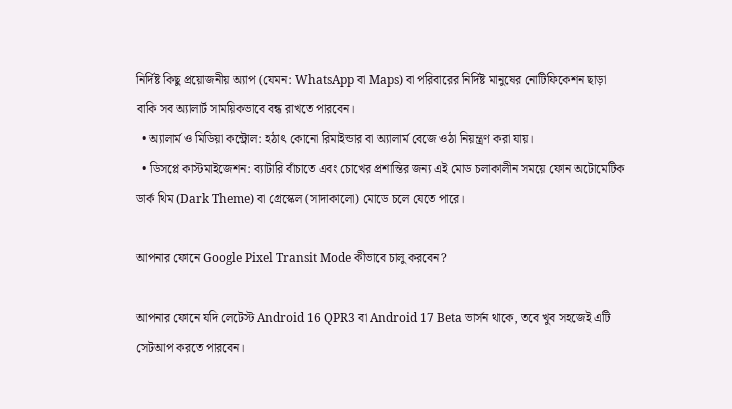নির্দিষ্ট কিছু প্রয়োজনীয় অ্যাপ (যেমন: WhatsApp বা Maps) বা পরিবারের নির্দিষ্ট মানুষের নোটিফিকেশন ছাড়া বাকি সব অ্যালার্ট সাময়িকভাবে বন্ধ রাখতে পারবেন।
  • অ্যালার্ম ও মিডিয়া কন্ট্রোল: হঠাৎ কোনো রিমাইন্ডার বা অ্যালার্ম বেজে ওঠা নিয়ন্ত্রণ করা যায়।
  • ডিসপ্লে কাস্টমাইজেশন: ব্যাটারি বাঁচাতে এবং চোখের প্রশান্তির জন্য এই মোড চলাকালীন সময়ে ফোন অটোমেটিক ডার্ক থিম (Dark Theme) বা গ্রেস্কেল (সাদাকালো) মোডে চলে যেতে পারে।

আপনার ফোনে Google Pixel Transit Mode কীভাবে চালু করবেন?

আপনার ফোনে যদি লেটেস্ট Android 16 QPR3 বা Android 17 Beta ভার্সন থাকে, তবে খুব সহজেই এটি সেটআপ করতে পারবেন।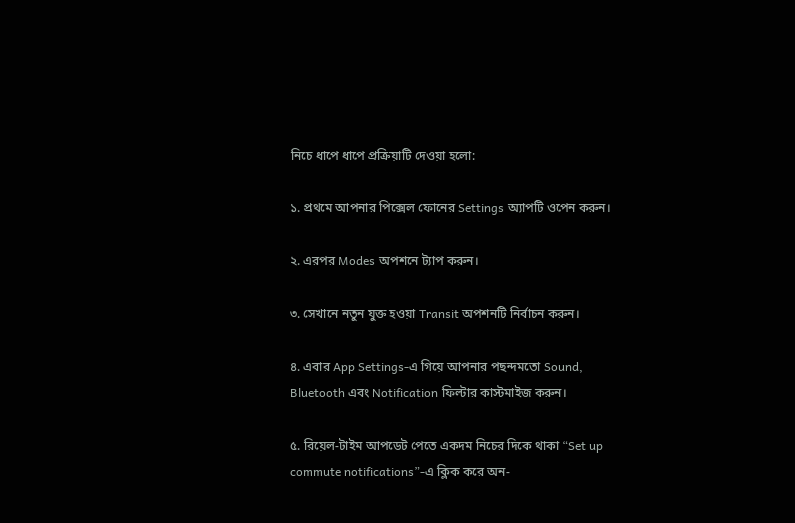নিচে ধাপে ধাপে প্রক্রিয়াটি দেওয়া হলো:

১. প্রথমে আপনার পিক্সেল ফোনের Settings অ্যাপটি ওপেন করুন।

২. এরপর Modes অপশনে ট্যাপ করুন।

৩. সেখানে নতুন যুক্ত হওয়া Transit অপশনটি নির্বাচন করুন।

৪. এবার App Settings-এ গিয়ে আপনার পছন্দমতো Sound, Bluetooth এবং Notification ফিল্টার কাস্টমাইজ করুন।

৫. রিয়েল-টাইম আপডেট পেতে একদম নিচের দিকে থাকা “Set up commute notifications”-এ ক্লিক করে অন-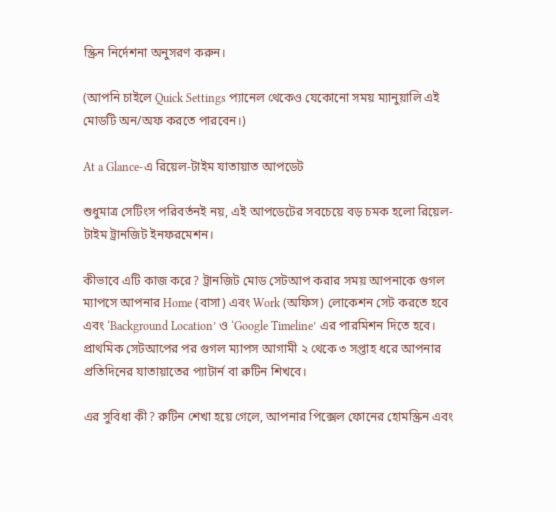স্ক্রিন নির্দেশনা অনুসরণ করুন।

(আপনি চাইলে Quick Settings প্যানেল থেকেও যেকোনো সময় ম্যানুয়ালি এই মোডটি অন/অফ করতে পারবেন।)

At a Glance-এ রিয়েল-টাইম যাতায়াত আপডেট

শুধুমাত্র সেটিংস পরিবর্তনই নয়, এই আপডেটের সবচেয়ে বড় চমক হলো রিয়েল-টাইম ট্রানজিট ইনফরমেশন।

কীভাবে এটি কাজ করে? ট্রানজিট মোড সেটআপ করার সময় আপনাকে গুগল ম্যাপসে আপনার Home (বাসা) এবং Work (অফিস) লোকেশন সেট করতে হবে এবং ‘Background Location’ ও ‘Google Timeline’ এর পারমিশন দিতে হবে। প্রাথমিক সেটআপের পর গুগল ম্যাপস আগামী ২ থেকে ৩ সপ্তাহ ধরে আপনার প্রতিদিনের যাতায়াতের প্যাটার্ন বা রুটিন শিখবে।

এর সুবিধা কী? রুটিন শেখা হয়ে গেলে, আপনার পিক্সেল ফোনের হোমস্ক্রিন এবং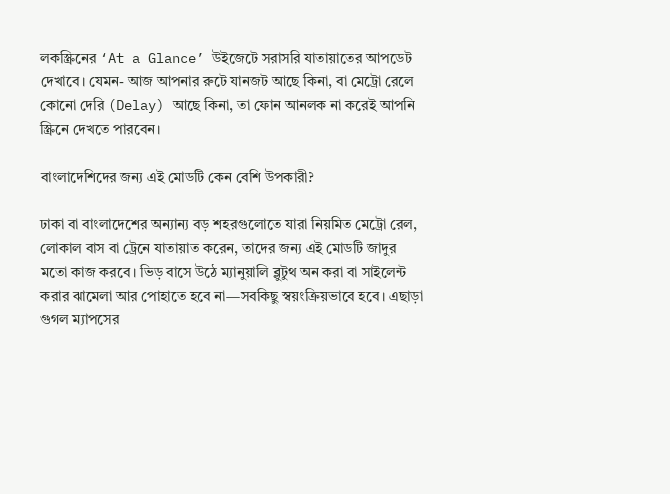লকস্ক্রিনের ‘At a Glance’ উইজেটে সরাসরি যাতায়াতের আপডেট দেখাবে। যেমন- আজ আপনার রুটে যানজট আছে কিনা, বা মেট্রো রেলে কোনো দেরি (Delay) আছে কিনা, তা ফোন আনলক না করেই আপনি স্ক্রিনে দেখতে পারবেন।

বাংলাদেশিদের জন্য এই মোডটি কেন বেশি উপকারী?

ঢাকা বা বাংলাদেশের অন্যান্য বড় শহরগুলোতে যারা নিয়মিত মেট্রো রেল, লোকাল বাস বা ট্রেনে যাতায়াত করেন, তাদের জন্য এই মোডটি জাদুর মতো কাজ করবে। ভিড় বাসে উঠে ম্যানুয়ালি ব্লুটুথ অন করা বা সাইলেন্ট করার ঝামেলা আর পোহাতে হবে না—সবকিছু স্বয়ংক্রিয়ভাবে হবে। এছাড়া গুগল ম্যাপসের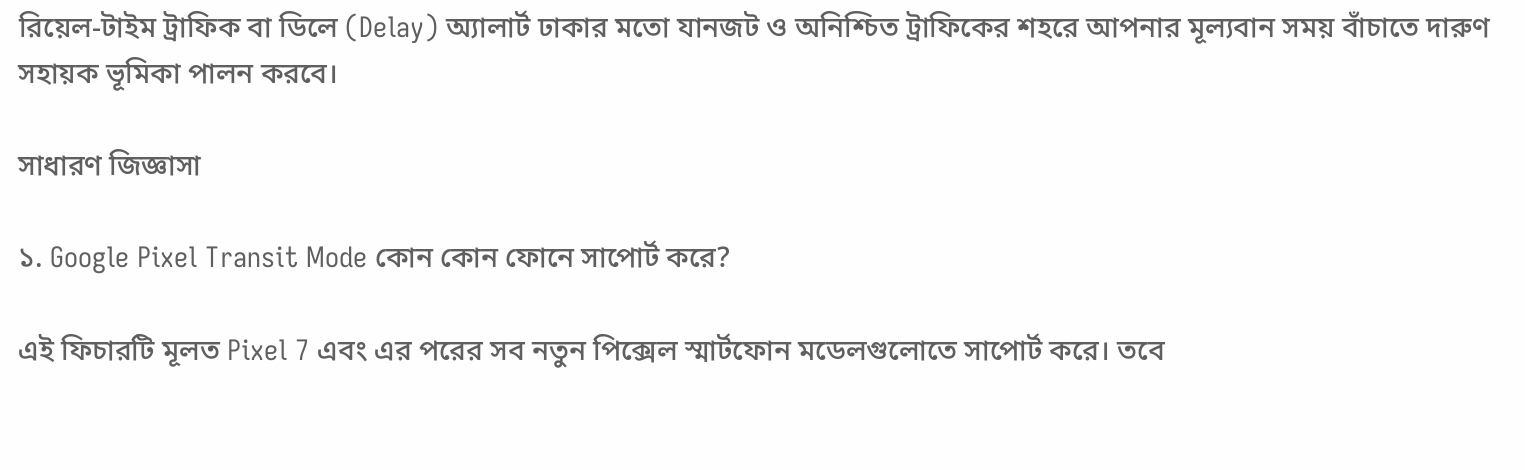রিয়েল-টাইম ট্রাফিক বা ডিলে (Delay) অ্যালার্ট ঢাকার মতো যানজট ও অনিশ্চিত ট্রাফিকের শহরে আপনার মূল্যবান সময় বাঁচাতে দারুণ সহায়ক ভূমিকা পালন করবে।

সাধারণ জিজ্ঞাসা

১. Google Pixel Transit Mode কোন কোন ফোনে সাপোর্ট করে?

এই ফিচারটি মূলত Pixel 7 এবং এর পরের সব নতুন পিক্সেল স্মার্টফোন মডেলগুলোতে সাপোর্ট করে। তবে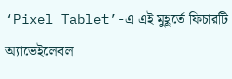‘Pixel Tablet’-এ এই মুহূর্তে ফিচারটি অ্যাভেইলেবল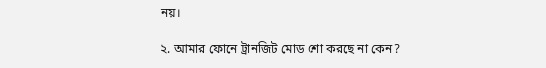নয়।

২. আমার ফোনে ট্রানজিট মোড শো করছে না কেন?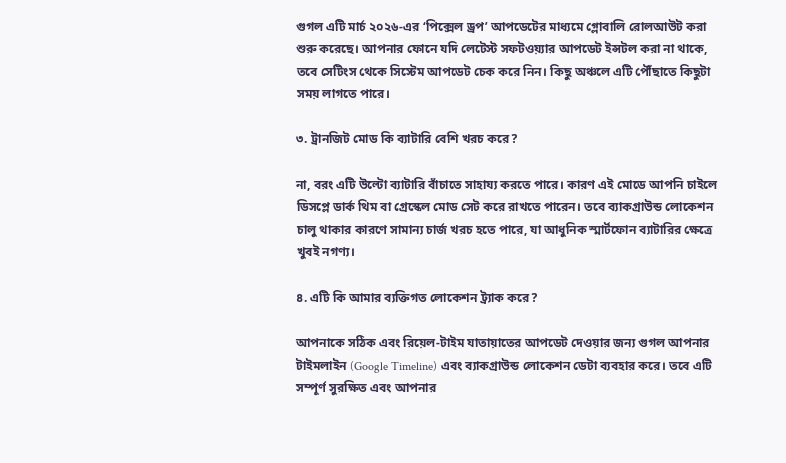গুগল এটি মার্চ ২০২৬-এর ‘পিক্সেল ড্রপ’ আপডেটের মাধ্যমে গ্লোবালি রোলআউট করা শুরু করেছে। আপনার ফোনে যদি লেটেস্ট সফটওয়্যার আপডেট ইন্সটল করা না থাকে, তবে সেটিংস থেকে সিস্টেম আপডেট চেক করে নিন। কিছু অঞ্চলে এটি পৌঁছাতে কিছুটা সময় লাগতে পারে।

৩. ট্রানজিট মোড কি ব্যাটারি বেশি খরচ করে?

না, বরং এটি উল্টো ব্যাটারি বাঁচাতে সাহায্য করতে পারে। কারণ এই মোডে আপনি চাইলে ডিসপ্লে ডার্ক থিম বা গ্রেস্কেল মোড সেট করে রাখতে পারেন। তবে ব্যাকগ্রাউন্ড লোকেশন চালু থাকার কারণে সামান্য চার্জ খরচ হতে পারে, যা আধুনিক স্মার্টফোন ব্যাটারির ক্ষেত্রে খুবই নগণ্য।

৪. এটি কি আমার ব্যক্তিগত লোকেশন ট্র্যাক করে?

আপনাকে সঠিক এবং রিয়েল-টাইম যাতায়াতের আপডেট দেওয়ার জন্য গুগল আপনার টাইমলাইন (Google Timeline) এবং ব্যাকগ্রাউন্ড লোকেশন ডেটা ব্যবহার করে। তবে এটি সম্পূর্ণ সুরক্ষিত এবং আপনার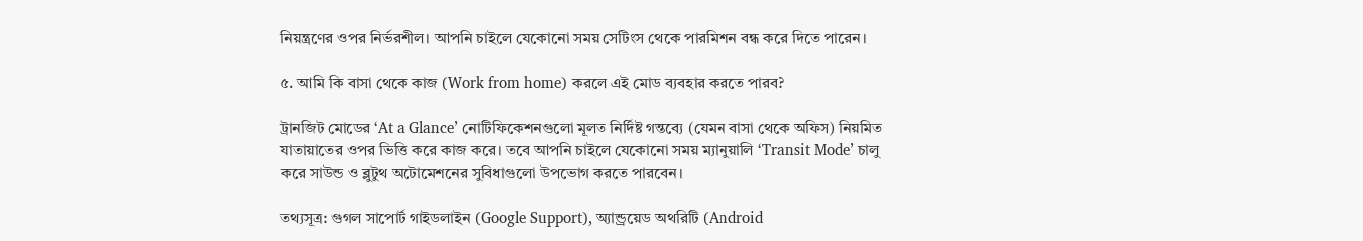নিয়ন্ত্রণের ওপর নির্ভরশীল। আপনি চাইলে যেকোনো সময় সেটিংস থেকে পারমিশন বন্ধ করে দিতে পারেন।

৫. আমি কি বাসা থেকে কাজ (Work from home) করলে এই মোড ব্যবহার করতে পারব?

ট্রানজিট মোডের ‘At a Glance’ নোটিফিকেশনগুলো মূলত নির্দিষ্ট গন্তব্যে (যেমন বাসা থেকে অফিস) নিয়মিত যাতায়াতের ওপর ভিত্তি করে কাজ করে। তবে আপনি চাইলে যেকোনো সময় ম্যানুয়ালি ‘Transit Mode’ চালু করে সাউন্ড ও ব্লুটুথ অটোমেশনের সুবিধাগুলো উপভোগ করতে পারবেন।

তথ্যসূত্র: গুগল সাপোর্ট গাইডলাইন (Google Support), অ্যান্ড্রয়েড অথরিটি (Android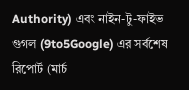Authority) এবং নাইন-টু-ফাইভ গুগল (9to5Google) এর সর্বশেষ রিপোর্ট (মার্চ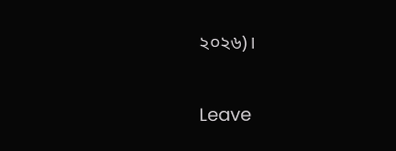২০২৬)।

Leave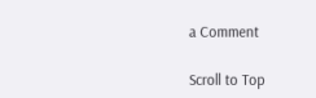a Comment

Scroll to Top